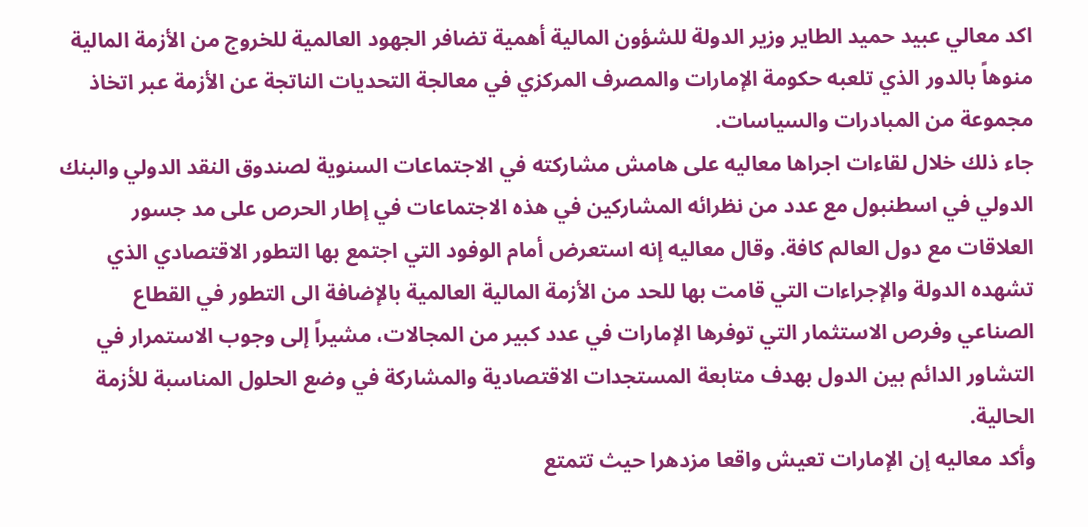اكد معالي عبيد حميد الطاير وزير الدولة للشؤون المالية أهمية تضافر الجهود العالمية للخروج من الأزمة المالية منوهاً بالدور الذي تلعبه حكومة الإمارات والمصرف المركزي في معالجة التحديات الناتجة عن الأزمة عبر اتخاذ مجموعة من المبادرات والسياسات.
جاء ذلك خلال لقاءات اجراها معاليه على هامش مشاركته في الاجتماعات السنوية لصندوق النقد الدولي والبنك الدولي في اسطنبول مع عدد من نظرائه المشاركين في هذه الاجتماعات في إطار الحرص على مد جسور العلاقات مع دول العالم كافة. وقال معاليه إنه استعرض أمام الوفود التي اجتمع بها التطور الاقتصادي الذي تشهده الدولة والإجراءات التي قامت بها للحد من الأزمة المالية العالمية بالإضافة الى التطور في القطاع الصناعي وفرص الاستثمار التي توفرها الإمارات في عدد كبير من المجالات، مشيراً إلى وجوب الاستمرار في التشاور الدائم بين الدول بهدف متابعة المستجدات الاقتصادية والمشاركة في وضع الحلول المناسبة للأزمة الحالية.
وأكد معاليه إن الإمارات تعيش واقعا مزدهرا حيث تتمتع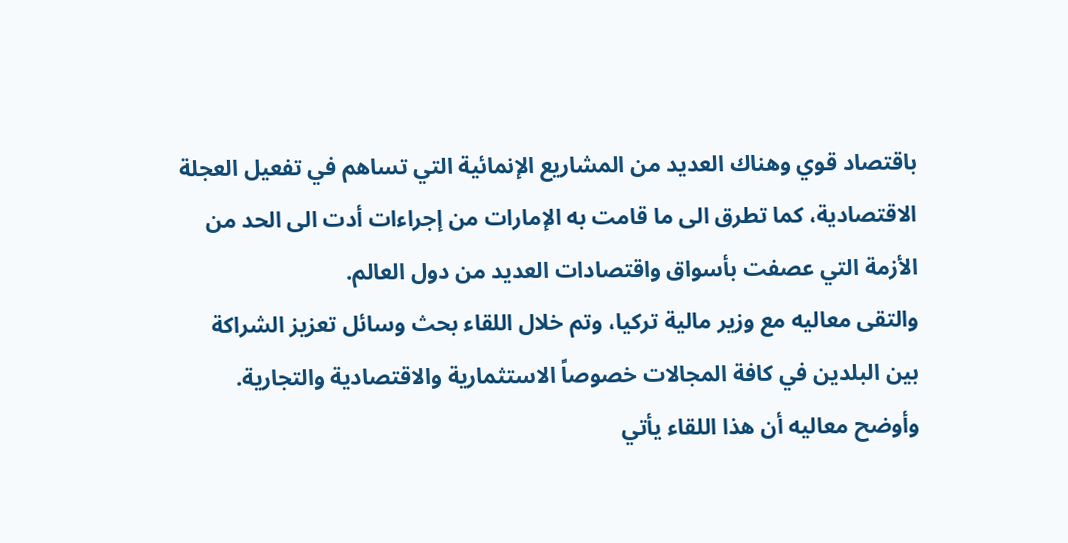باقتصاد قوي وهناك العديد من المشاريع الإنمائية التي تساهم في تفعيل العجلة الاقتصادية، كما تطرق الى ما قامت به الإمارات من إجراءات أدت الى الحد من الأزمة التي عصفت بأسواق واقتصادات العديد من دول العالم.
والتقى معاليه مع وزير مالية تركيا، وتم خلال اللقاء بحث وسائل تعزيز الشراكة بين البلدين في كافة المجالات خصوصاً الاستثمارية والاقتصادية والتجارية. وأوضح معاليه أن هذا اللقاء يأتي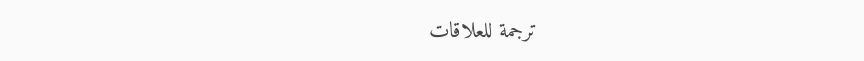ترجمة للعلاقات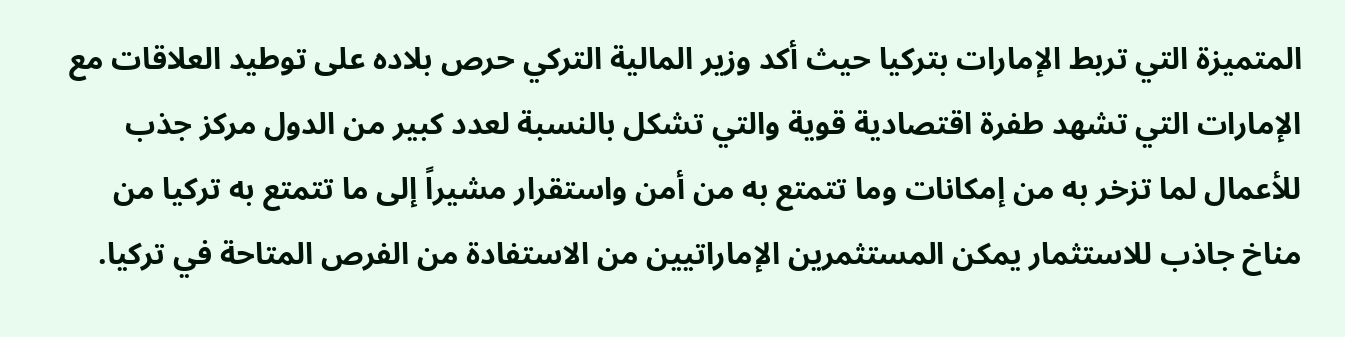المتميزة التي تربط الإمارات بتركيا حيث أكد وزير المالية التركي حرص بلاده على توطيد العلاقات مع الإمارات التي تشهد طفرة اقتصادية قوية والتي تشكل بالنسبة لعدد كبير من الدول مركز جذب للأعمال لما تزخر به من إمكانات وما تتمتع به من أمن واستقرار مشيراً إلى ما تتمتع به تركيا من مناخ جاذب للاستثمار يمكن المستثمرين الإماراتيين من الاستفادة من الفرص المتاحة في تركيا.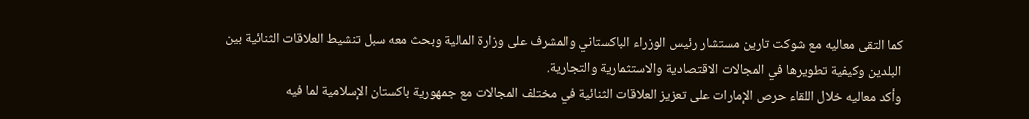كما التقى معاليه مع شوكت تارين مستشار رئيس الوزراء الباكستاني والمشرف على وزارة المالية وبحث معه سبل تنشيط العلاقات الثنائية بين البلدين وكيفية تطويرها في المجالات الاقتصادية والاستثمارية والتجارية.
وأكد معاليه خلال اللقاء حرص الإمارات على تعزيز العلاقات الثنائية في مختلف المجالات مع جمهورية باكستان الإسلامية لما فيه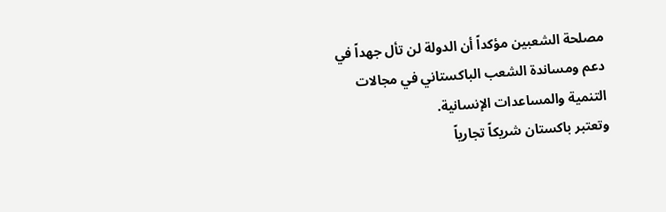مصلحة الشعبين مؤكداً أن الدولة لن تأل جهداً في دعم ومساندة الشعب الباكستاني في مجالات التنمية والمساعدات الإنسانية.
وتعتبر باكستان شريكاً تجارياً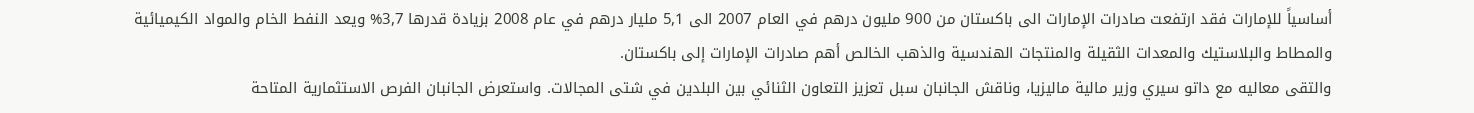أساسياً للإمارات فقد ارتفعت صادرات الإمارات الى باكستان من 900 مليون درهم في العام 2007 الى 5,1 مليار درهم في عام 2008 بزيادة قدرها 3,7% ويعد النفط الخام والمواد الكيميائية والمطاط والبلاستيك والمعدات الثقيلة والمنتجات الهندسية والذهب الخالص أهم صادرات الإمارات إلى باكستان.
والتقى معاليه مع داتو سيري وزير مالية ماليزيا، وناقش الجانبان سبل تعزيز التعاون الثنائي بين البلدين في شتى المجالات. واستعرض الجانبان الفرص الاستثمارية المتاحة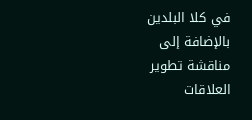في كلا البلدين بالإضافة إلى مناقشة تطوير العلاقات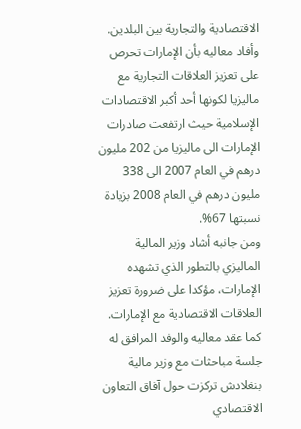الاقتصادية والتجارية بين البلدين.
وأفاد معاليه بأن الإمارات تحرص على تعزيز العلاقات التجارية مع ماليزيا لكونها أحد أكبر الاقتصادات الإسلامية حيث ارتفعت صادرات الإمارات الى ماليزيا من 202 مليون درهم في العام 2007 الى 338 مليون درهم في العام 2008 بزيادة نسبتها 67%.
ومن جانبه أشاد وزير المالية الماليزي بالتطور الذي تشهده الإمارات، مؤكدا على ضرورة تعزيز العلاقات الاقتصادية مع الإمارات.
كما عقد معاليه والوفد المرافق له جلسة مباحثات مع وزير مالية بنغلادش تركزت حول آفاق التعاون الاقتصادي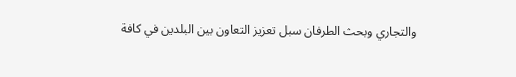والتجاري وبحث الطرفان سبل تعزيز التعاون بين البلدين في كافة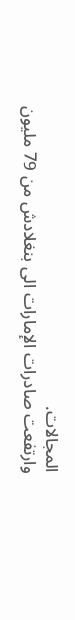المجالات.
وارتفعت صادرات الإمارات الى بنغلادش من 79 مليون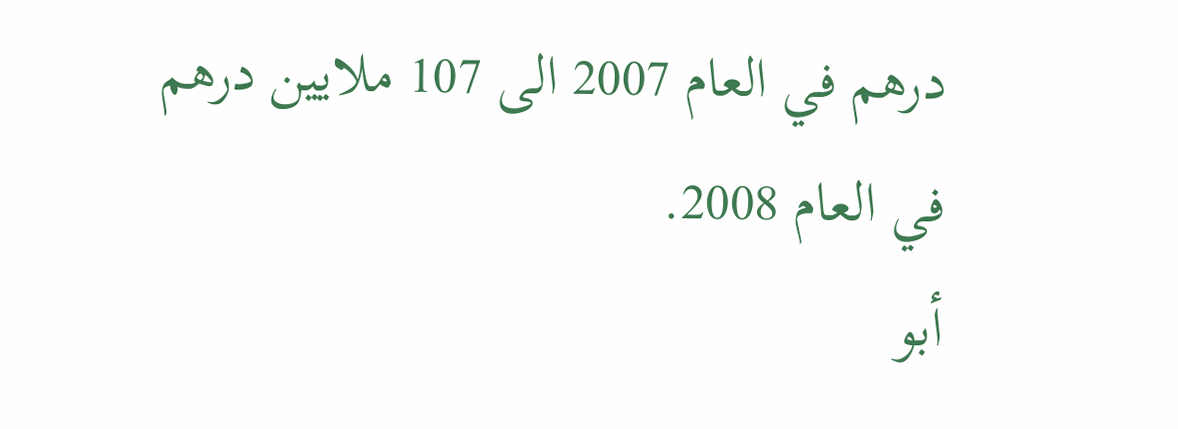درهم في العام 2007 الى 107 ملايين درهم في العام 2008.
أبو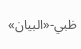ظبي-«البيان»